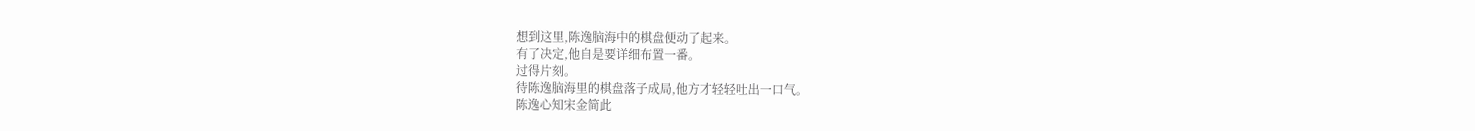想到这里,陈逸脑海中的棋盘便动了起来。
有了决定,他自是要详细布置一番。
过得片刻。
待陈逸脑海里的棋盘落子成局,他方才轻轻吐出一口气。
陈逸心知宋金简此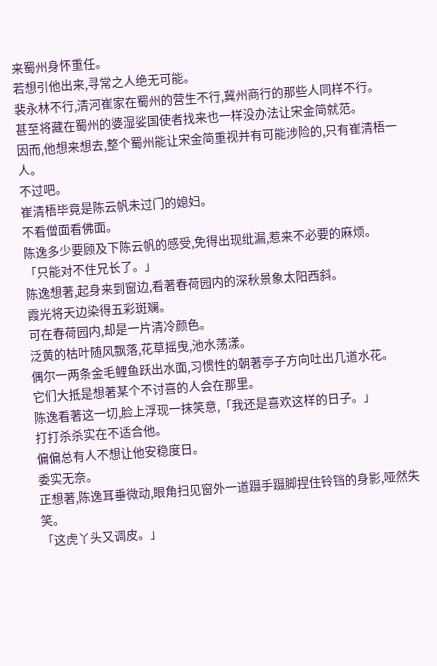来蜀州身怀重任。
若想引他出来,寻常之人绝无可能。
裴永林不行,清河崔家在蜀州的营生不行,冀州商行的那些人同样不行。
甚至将藏在蜀州的婆湿娑国使者找来也一样没办法让宋金简就范。
因而,他想来想去,整个蜀州能让宋金简重视并有可能涉险的,只有崔清梧一人。
不过吧。
崔清梧毕竟是陈云帆未过门的媳妇。
不看僧面看佛面。
陈逸多少要顾及下陈云帆的感受,免得出现纰漏,惹来不必要的麻烦。
「只能对不住兄长了。」
陈逸想著,起身来到窗边,看著春荷园内的深秋景象太阳西斜。
霞光将天边染得五彩斑斓。
可在春荷园内,却是一片清冷颜色。
泛黄的枯叶随风飘落,花草摇曳,池水荡漾。
偶尔一两条金毛鲤鱼跃出水面,习惯性的朝著亭子方向吐出几道水花。
它们大抵是想著某个不讨喜的人会在那里。
陈逸看著这一切,脸上浮现一抹笑意,「我还是喜欢这样的日子。」
打打杀杀实在不适合他。
偏偏总有人不想让他安稳度日。
委实无奈。
正想著,陈逸耳垂微动,眼角扫见窗外一道蹑手蹑脚捏住铃铛的身影,哑然失笑。
「这虎丫头又调皮。」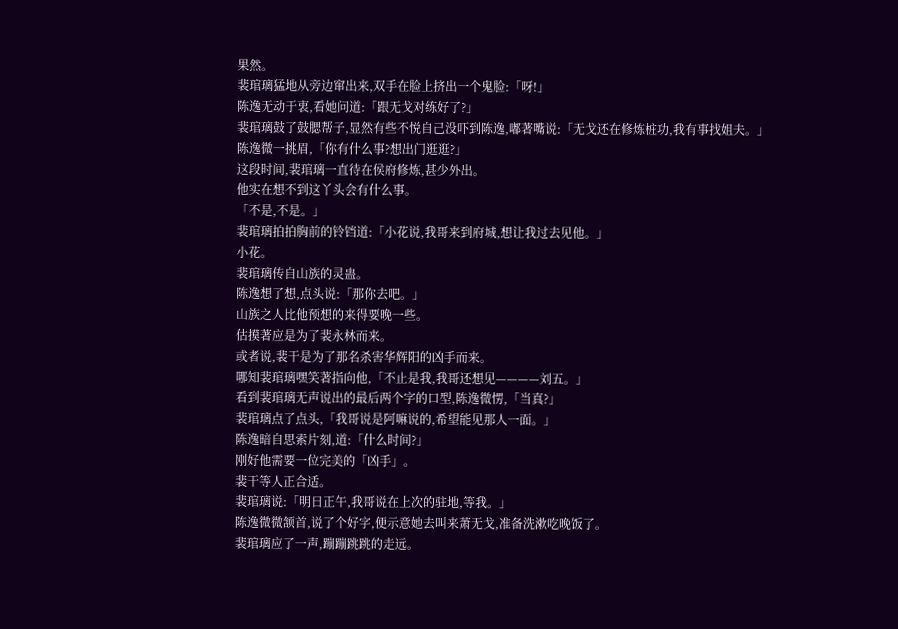果然。
裴琯璃猛地从旁边窜出来,双手在脸上挤出一个鬼脸:「呀!」
陈逸无动于衷,看她问道:「跟无戈对练好了?」
裴琯璃鼓了鼓腮帮子,显然有些不悦自己没吓到陈逸,嘟著嘴说:「无戈还在修炼桩功,我有事找姐夫。」
陈逸微一挑眉,「你有什么事?想出门逛逛?」
这段时间,裴琯璃一直待在侯府修炼,甚少外出。
他实在想不到这丫头会有什么事。
「不是,不是。」
裴琯璃拍拍胸前的铃铛道:「小花说,我哥来到府城,想让我过去见他。」
小花。
裴琯璃传自山族的灵蛊。
陈逸想了想,点头说:「那你去吧。」
山族之人比他预想的来得要晚一些。
估摸著应是为了裴永林而来。
或者说,裴干是为了那名杀害华辉阳的凶手而来。
哪知裴琯璃嘿笑著指向他,「不止是我,我哥还想见————刘五。」
看到裴琯璃无声说出的最后两个字的口型,陈逸微愣,「当真?」
裴琯璃点了点头,「我哥说是阿嘛说的,希望能见那人一面。」
陈逸暗自思索片刻,道:「什么时间?」
刚好他需要一位完美的「凶手」。
裴干等人正合适。
裴琯璃说:「明日正午,我哥说在上次的驻地,等我。」
陈逸微微颔首,说了个好字,便示意她去叫来萧无戈,准备洗漱吃晚饭了。
裴琯璃应了一声,蹦蹦跳跳的走远。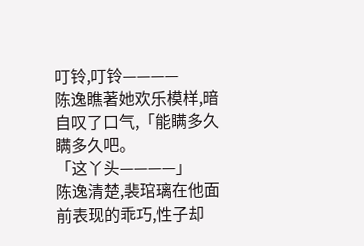叮铃,叮铃————
陈逸瞧著她欢乐模样,暗自叹了口气,「能瞒多久瞒多久吧。
「这丫头————」
陈逸清楚,裴琯璃在他面前表现的乖巧,性子却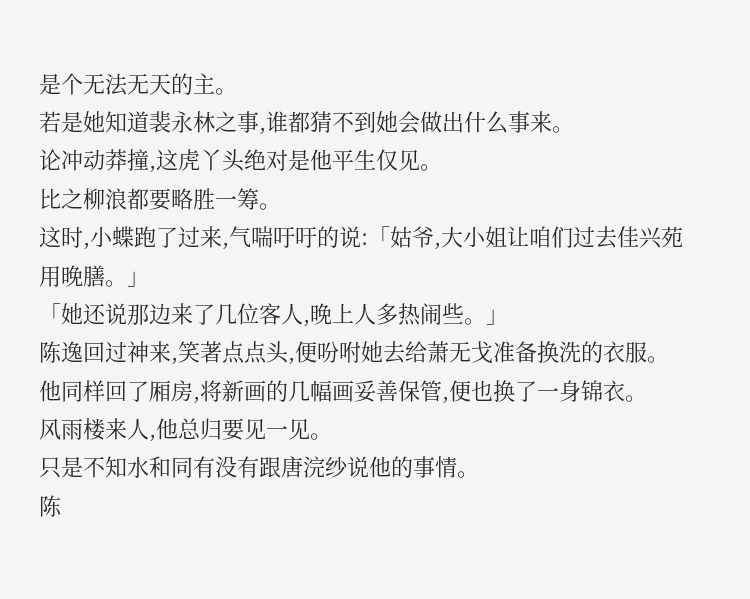是个无法无天的主。
若是她知道裴永林之事,谁都猜不到她会做出什么事来。
论冲动莽撞,这虎丫头绝对是他平生仅见。
比之柳浪都要略胜一筹。
这时,小蝶跑了过来,气喘吁吁的说:「姑爷,大小姐让咱们过去佳兴苑用晚膳。」
「她还说那边来了几位客人,晚上人多热闹些。」
陈逸回过神来,笑著点点头,便吩咐她去给萧无戈准备换洗的衣服。
他同样回了厢房,将新画的几幅画妥善保管,便也换了一身锦衣。
风雨楼来人,他总归要见一见。
只是不知水和同有没有跟唐浣纱说他的事情。
陈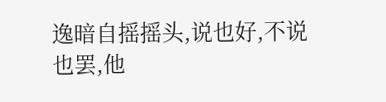逸暗自摇摇头,说也好,不说也罢,他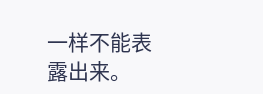一样不能表露出来。